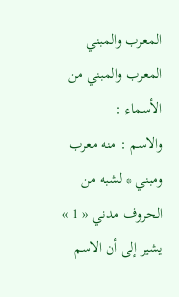المعرب والمبني
المعرب والمبني من الأسماء :
والاسم : منه معرب ومبني * لشبه من الحروف مدني « 1 »
يشير إلى أن الاسم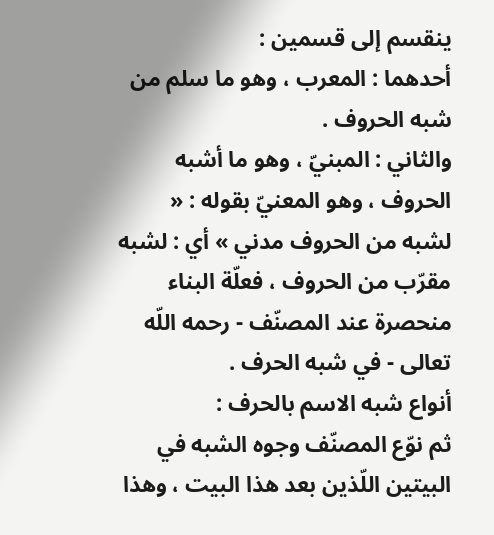ينقسم إلى قسمين :
أحدهما : المعرب ، وهو ما سلم من شبه الحروف .
والثاني : المبنيّ ، وهو ما أشبه الحروف ، وهو المعنيّ بقوله : « لشبه من الحروف مدني » أي : لشبه مقرّب من الحروف ، فعلّة البناء منحصرة عند المصنّف - رحمه اللّه تعالى - في شبه الحرف .
أنواع شبه الاسم بالحرف :
ثم نوّع المصنّف وجوه الشبه في البيتين اللّذين بعد هذا البيت ، وهذا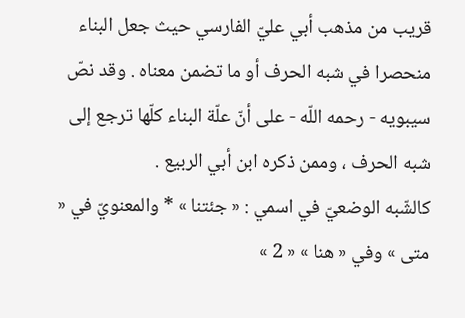قريب من مذهب أبي عليّ الفارسي حيث جعل البناء منحصرا في شبه الحرف أو ما تضمن معناه . وقد نصّ سيبويه - رحمه اللّه - على أنّ علّة البناء كلّها ترجع إلى شبه الحرف ، وممن ذكره ابن أبي الربيع .
كالشّبه الوضعيّ في اسمي : « جئتنا » * والمعنويّ في « متى » وفي « هنا » « 2 »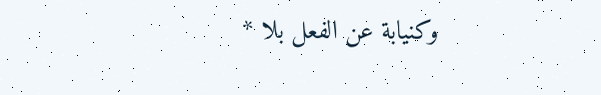وكنيابة عن الفعل بلا *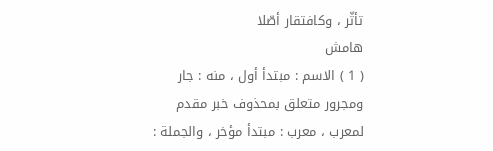تأثّر ، وكافتقار أصّلا
هامش
( 1 ) الاسم : مبتدأ أول ، منه : جار ومجرور متعلق بمحذوف خبر مقدم لمعرب ، معرب : مبتدأ مؤخر ، والجملة :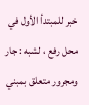خبر للمبتدأ الأول في محل رفع ، لشبه : جار ومجرور متعلق بمبني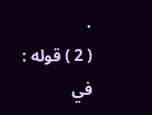.
( 2 ) قوله : في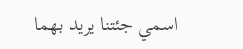اسمي جئتنا يريد بهما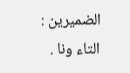الضميرين : التاء ونا .